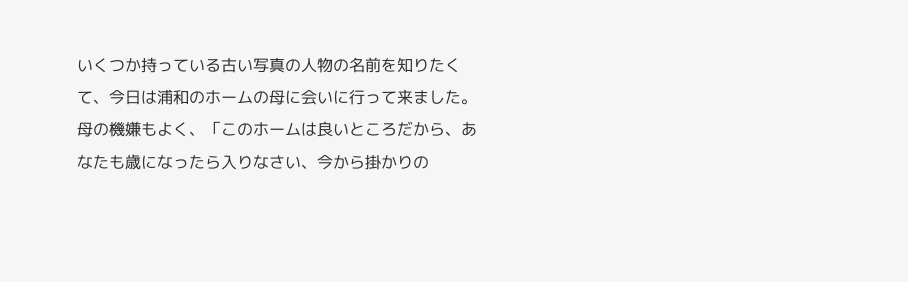いくつか持っている古い写真の人物の名前を知りたくて、今日は浦和のホームの母に会いに行って来ました。母の機嫌もよく、「このホームは良いところだから、あなたも歳になったら入りなさい、今から掛かりの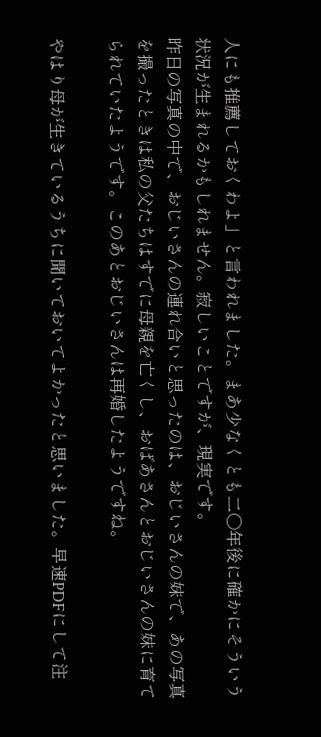人にも推薦しておくわよ」と言われました。まあ少なくとも二〇年後に確かにそういう状況が生まれるかもしれません。寂しいことですが、現実です。
昨日の写真の中で、おじいさんの連れ合いと思ったのは、おじいさんの妹で、あの写真を撮ったときは私の父たちはすでに母親を亡くし、おばあさんとおじいさんの妹に育てられていたようです。このあとおじいさんは再婚したようですね。

やはり母が生きているうちに聞いておいてよかったと思いました。早速PDFにして注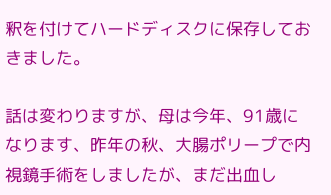釈を付けてハードディスクに保存しておきました。

話は変わりますが、母は今年、91歳になります、昨年の秋、大腸ポリープで内視鏡手術をしましたが、まだ出血し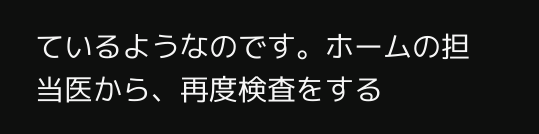ているようなのです。ホームの担当医から、再度検査をする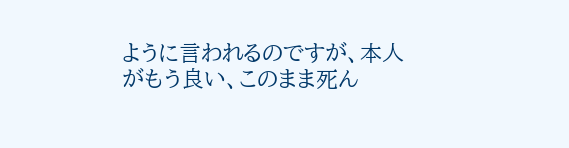ように言われるのですが、本人がもう良い、このまま死ん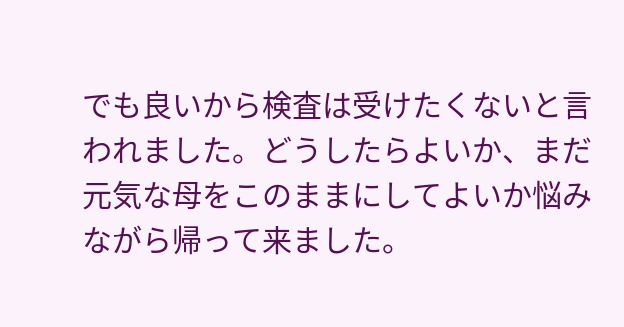でも良いから検査は受けたくないと言われました。どうしたらよいか、まだ元気な母をこのままにしてよいか悩みながら帰って来ました。